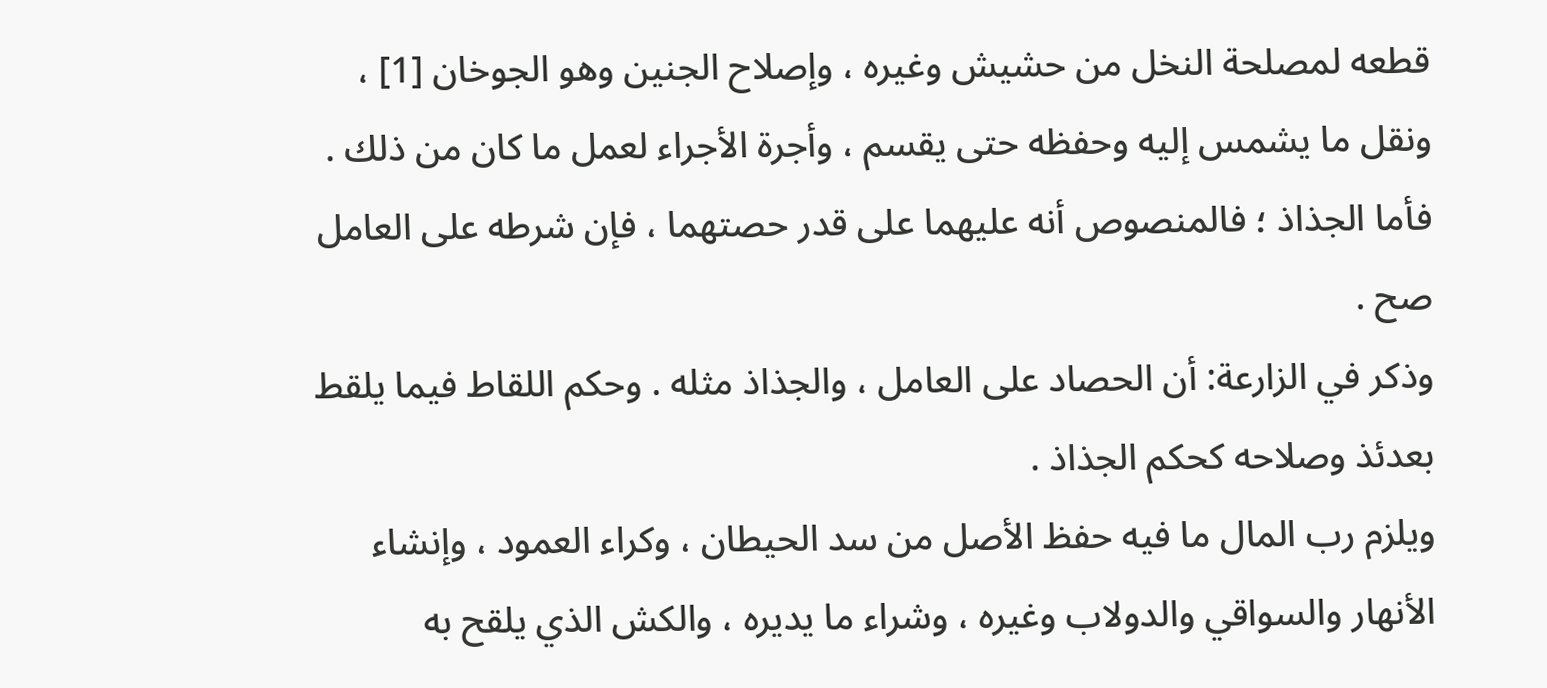قطعه لمصلحة النخل من حشيش وغيره ، وإصلاح الجنين وهو الجوخان [1] ، ونقل ما يشمس إليه وحفظه حتى يقسم ، وأجرة الأجراء لعمل ما كان من ذلك .
فأما الجذاذ ؛ فالمنصوص أنه عليهما على قدر حصتهما ، فإن شرطه على العامل صح .
وذكر في الزارعة: أن الحصاد على العامل ، والجذاذ مثله . وحكم اللقاط فيما يلقط بعدئذ وصلاحه كحكم الجذاذ .
ويلزم رب المال ما فيه حفظ الأصل من سد الحيطان ، وكراء العمود ، وإنشاء الأنهار والسواقي والدولاب وغيره ، وشراء ما يديره ، والكش الذي يلقح به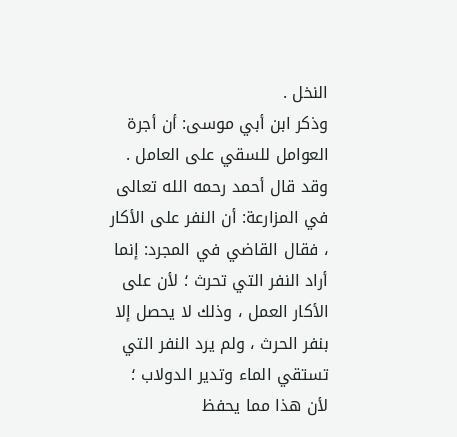النخل .
وذكر ابن أبي موسى: أن أجرة العوامل للسقي على العامل .
وقد قال أحمد رحمه الله تعالى في المزارعة: أن النفر على الأكار ، فقال القاضي في المجرد: إنما أراد النفر التي تحرث ؛ لأن على الأكار العمل ، وذلك لا يحصل إلا بنفر الحرث ، ولم يرد النفر التي تستقي الماء وتدير الدولاب ؛ لأن هذا مما يحفظ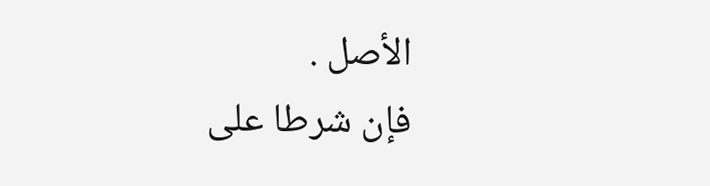الأصل .
فإن شرطا على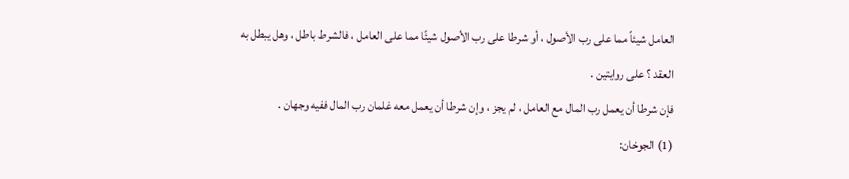العامل شيئاً مما على رب الأصول ، أو شرطا على رب الأصول شيئًا مما على العامل ، فالشرط باطل ، وهل يبطل به العقد ؟ على روايتين .
فإن شرطا أن يعمل رب المال مع العامل ، لم يجز ، وإن شرطا أن يعمل معه غلمان رب المال ففيه وجهان .
(1) الجوخان: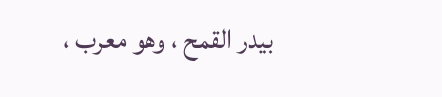بيدر القمح ، وهو معرب ،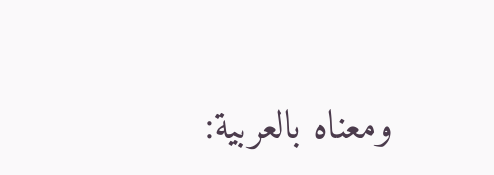ومعناه بالعربية: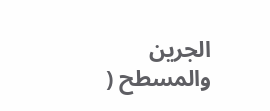الجرين والمسطح (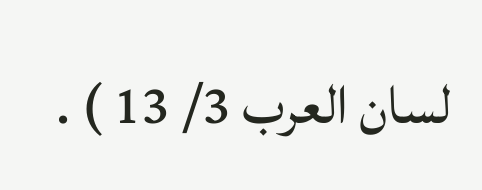لسان العرب 3/ 13 ) .